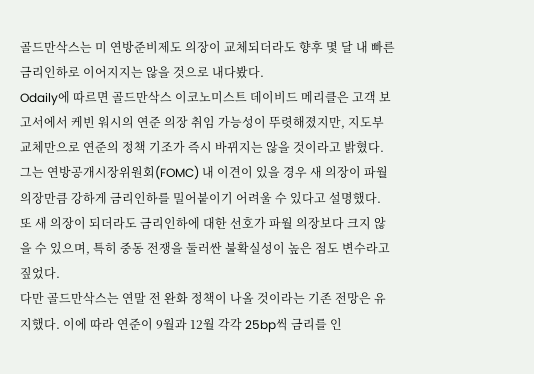골드만삭스는 미 연방준비제도 의장이 교체되더라도 향후 몇 달 내 빠른 금리인하로 이어지지는 않을 것으로 내다봤다.
Odaily에 따르면 골드만삭스 이코노미스트 데이비드 메리클은 고객 보고서에서 케빈 워시의 연준 의장 취임 가능성이 뚜렷해졌지만, 지도부 교체만으로 연준의 정책 기조가 즉시 바뀌지는 않을 것이라고 밝혔다. 그는 연방공개시장위원회(FOMC) 내 이견이 있을 경우 새 의장이 파월 의장만큼 강하게 금리인하를 밀어붙이기 어려울 수 있다고 설명했다.
또 새 의장이 되더라도 금리인하에 대한 선호가 파월 의장보다 크지 않을 수 있으며, 특히 중동 전쟁을 둘러싼 불확실성이 높은 점도 변수라고 짚었다.
다만 골드만삭스는 연말 전 완화 정책이 나올 것이라는 기존 전망은 유지했다. 이에 따라 연준이 9월과 12월 각각 25bp씩 금리를 인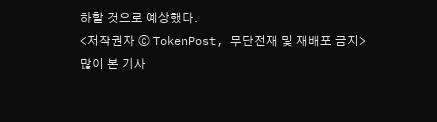하할 것으로 예상했다.
<저작권자 ⓒ TokenPost, 무단전재 및 재배포 금지>
많이 본 기사